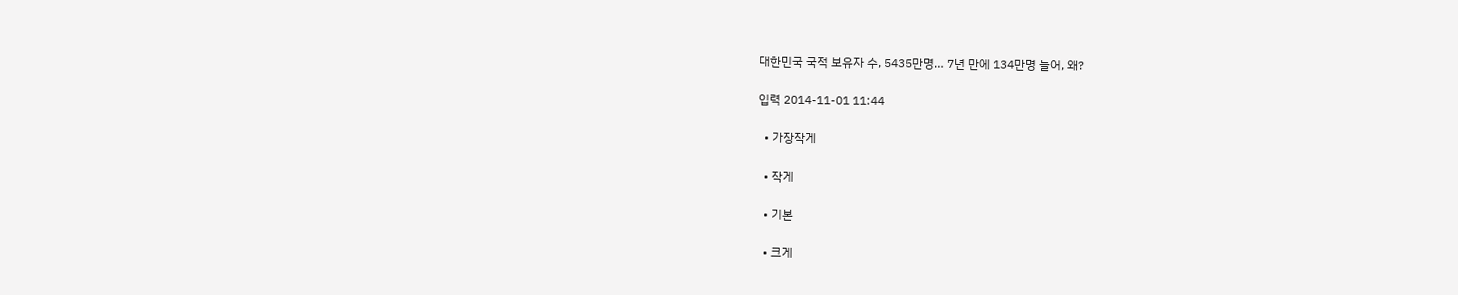대한민국 국적 보유자 수, 5435만명… 7년 만에 134만명 늘어, 왜?

입력 2014-11-01 11:44

  • 가장작게

  • 작게

  • 기본

  • 크게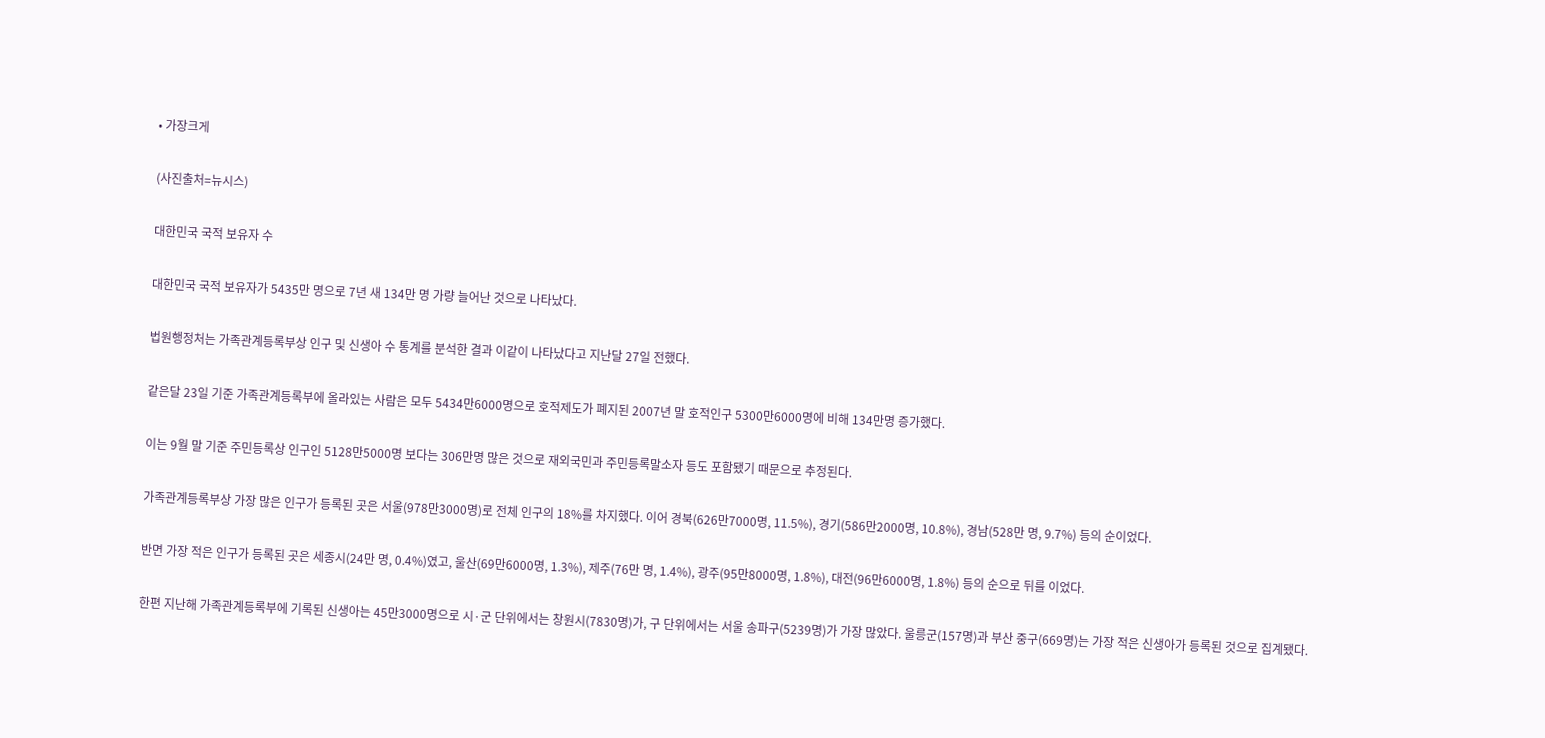• 가장크게

(사진출처=뉴시스)

대한민국 국적 보유자 수

대한민국 국적 보유자가 5435만 명으로 7년 새 134만 명 가량 늘어난 것으로 나타났다.

법원행정처는 가족관계등록부상 인구 및 신생아 수 통계를 분석한 결과 이같이 나타났다고 지난달 27일 전했다.

같은달 23일 기준 가족관계등록부에 올라있는 사람은 모두 5434만6000명으로 호적제도가 폐지된 2007년 말 호적인구 5300만6000명에 비해 134만명 증가했다.

이는 9월 말 기준 주민등록상 인구인 5128만5000명 보다는 306만명 많은 것으로 재외국민과 주민등록말소자 등도 포함됐기 때문으로 추정된다.

가족관계등록부상 가장 많은 인구가 등록된 곳은 서울(978만3000명)로 전체 인구의 18%를 차지했다. 이어 경북(626만7000명, 11.5%), 경기(586만2000명, 10.8%), 경남(528만 명, 9.7%) 등의 순이었다.

반면 가장 적은 인구가 등록된 곳은 세종시(24만 명, 0.4%)였고, 울산(69만6000명, 1.3%), 제주(76만 명, 1.4%), 광주(95만8000명, 1.8%), 대전(96만6000명, 1.8%) 등의 순으로 뒤를 이었다.

한편 지난해 가족관계등록부에 기록된 신생아는 45만3000명으로 시·군 단위에서는 창원시(7830명)가, 구 단위에서는 서울 송파구(5239명)가 가장 많았다. 울릉군(157명)과 부산 중구(669명)는 가장 적은 신생아가 등록된 것으로 집계됐다.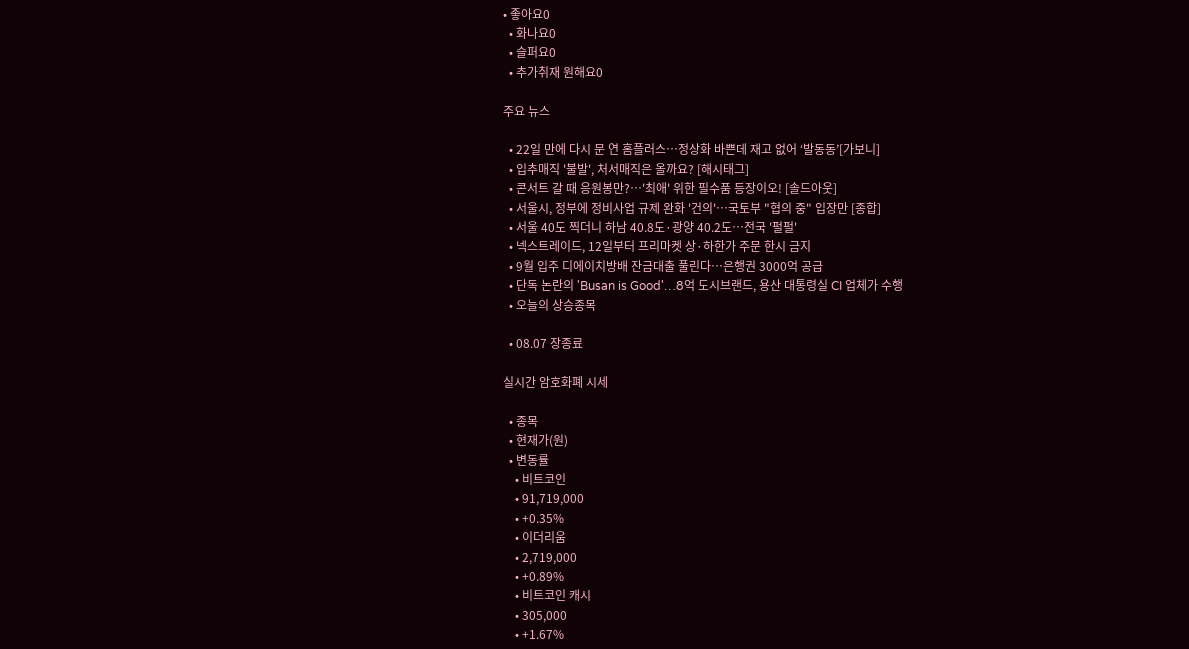• 좋아요0
  • 화나요0
  • 슬퍼요0
  • 추가취재 원해요0

주요 뉴스

  • 22일 만에 다시 문 연 홈플러스…정상화 바쁜데 재고 없어 ‘발동동’[가보니]
  • 입추매직 '불발', 처서매직은 올까요? [해시태그]
  • 콘서트 갈 때 응원봉만?⋯'최애' 위한 필수품 등장이오! [솔드아웃]
  • 서울시, 정부에 정비사업 규제 완화 '건의'⋯국토부 "협의 중" 입장만 [종합]
  • 서울 40도 찍더니 하남 40.8도·광양 40.2도…전국 '펄펄'
  • 넥스트레이드, 12일부터 프리마켓 상·하한가 주문 한시 금지
  • 9월 입주 디에이치방배 잔금대출 풀린다…은행권 3000억 공급
  • 단독 논란의 'Busan is Good'…8억 도시브랜드, 용산 대통령실 CI 업체가 수행
  • 오늘의 상승종목

  • 08.07 장종료

실시간 암호화폐 시세

  • 종목
  • 현재가(원)
  • 변동률
    • 비트코인
    • 91,719,000
    • +0.35%
    • 이더리움
    • 2,719,000
    • +0.89%
    • 비트코인 캐시
    • 305,000
    • +1.67%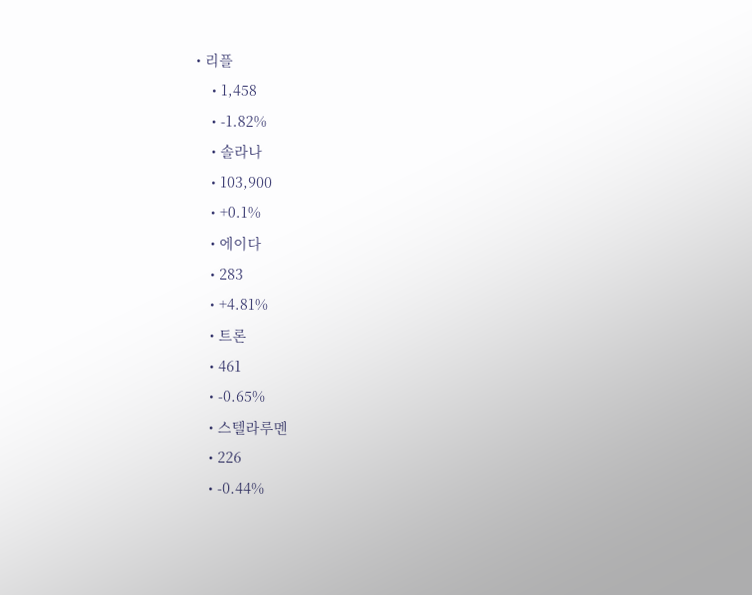• 리플
    • 1,458
    • -1.82%
    • 솔라나
    • 103,900
    • +0.1%
    • 에이다
    • 283
    • +4.81%
    • 트론
    • 461
    • -0.65%
    • 스텔라루멘
    • 226
    • -0.44%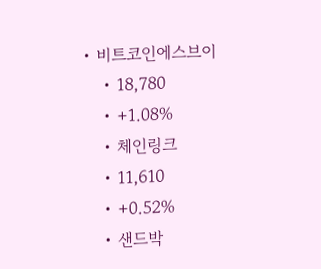• 비트코인에스브이
    • 18,780
    • +1.08%
    • 체인링크
    • 11,610
    • +0.52%
    • 샌드박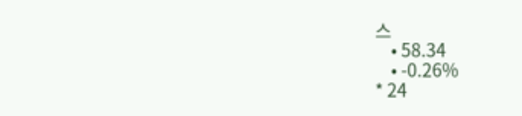스
    • 58.34
    • -0.26%
* 24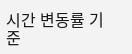시간 변동률 기준